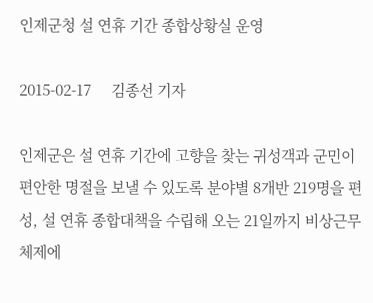인제군청 설 연휴 기간 종합상황실 운영

2015-02-17     김종선 기자

인제군은 설 연휴 기간에 고향을 찾는 귀성객과 군민이 편안한 명절을 보낼 수 있도록 분야별 8개반 219명을 편성, 설 연휴 종합대책을 수립해 오는 21일까지 비상근무체제에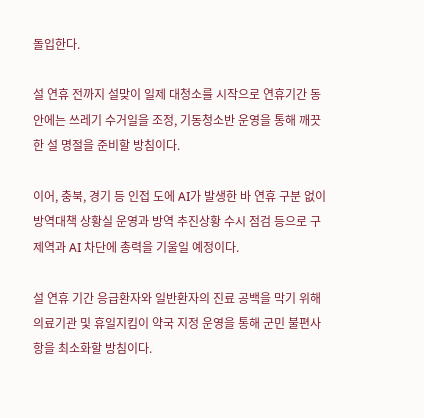돌입한다.

설 연휴 전까지 설맞이 일제 대청소를 시작으로 연휴기간 동안에는 쓰레기 수거일을 조정, 기동청소반 운영을 통해 깨끗한 설 명절을 준비할 방침이다.

이어, 충북, 경기 등 인접 도에 AI가 발생한 바 연휴 구분 없이 방역대책 상황실 운영과 방역 추진상황 수시 점검 등으로 구제역과 AI 차단에 총력을 기울일 예정이다.

설 연휴 기간 응급환자와 일반환자의 진료 공백을 막기 위해 의료기관 및 휴일지킴이 약국 지정 운영을 통해 군민 불편사항을 최소화할 방침이다.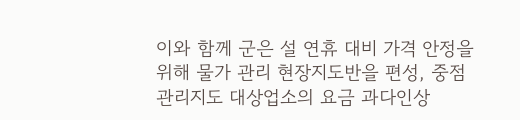이와 함께 군은 설 연휴 대비 가격 안정을 위해 물가 관리 현장지도반을 편성, 중점관리지도 대상업소의 요금 과다인상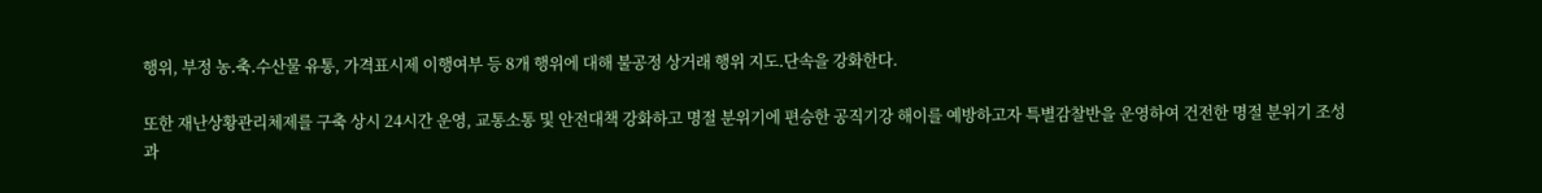행위, 부정 농․축․수산물 유통, 가격표시제 이행여부 등 8개 행위에 대해 불공정 상거래 행위 지도․단속을 강화한다.

또한 재난상황관리체제를 구축 상시 24시간 운영, 교통소통 및 안전대책 강화하고 명절 분위기에 편승한 공직기강 해이를 예방하고자 특별감찰반을 운영하여 건전한 명절 분위기 조성과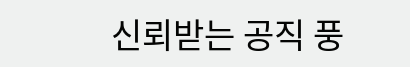신뢰받는 공직 풍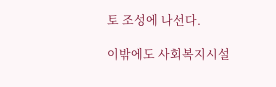토 조성에 나선다.

이밖에도 사회복지시설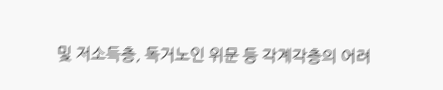및 저소득층, 독거노인 위문 등 각계각층의 어려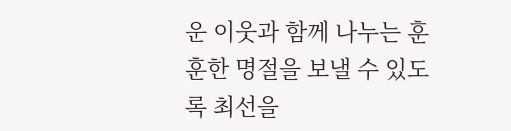운 이웃과 함께 나누는 훈훈한 명절을 보낼 수 있도록 최선을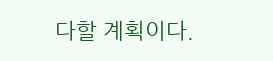다할 계획이다.